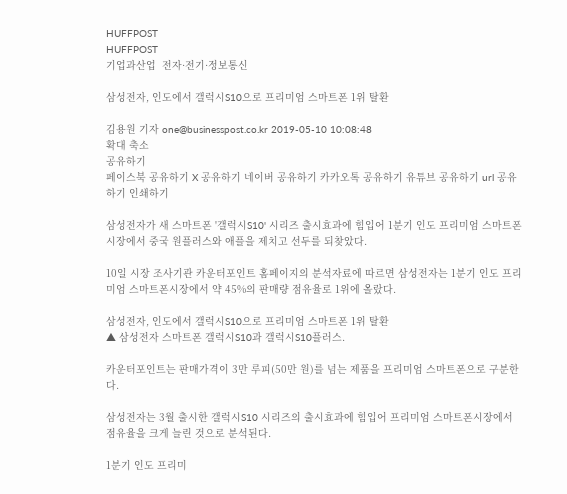HUFFPOST
HUFFPOST
기업과산업  전자·전기·정보통신

삼성전자, 인도에서 갤럭시S10으로 프리미엄 스마트폰 1위 탈환

김용원 기자 one@businesspost.co.kr 2019-05-10 10:08:48
확대 축소
공유하기
페이스북 공유하기 X 공유하기 네이버 공유하기 카카오톡 공유하기 유튜브 공유하기 url 공유하기 인쇄하기

삼성전자가 새 스마트폰 '갤럭시S10' 시리즈 출시효과에 힘입어 1분기 인도 프리미엄 스마트폰시장에서 중국 원플러스와 애플을 제치고 선두를 되찾았다.

10일 시장 조사기관 카운터포인트 홈페이지의 분석자료에 따르면 삼성전자는 1분기 인도 프리미엄 스마트폰시장에서 약 45%의 판매량 점유율로 1위에 올랐다.

삼성전자, 인도에서 갤럭시S10으로 프리미엄 스마트폰 1위 탈환
▲ 삼성전자 스마트폰 갤럭시S10과 갤럭시S10플러스.

카운터포인트는 판매가격이 3만 루피(50만 원)를 넘는 제품을 프리미엄 스마트폰으로 구분한다.

삼성전자는 3월 출시한 갤럭시S10 시리즈의 출시효과에 힘입어 프리미엄 스마트폰시장에서 점유율을 크게 늘린 것으로 분석된다.

1분기 인도 프리미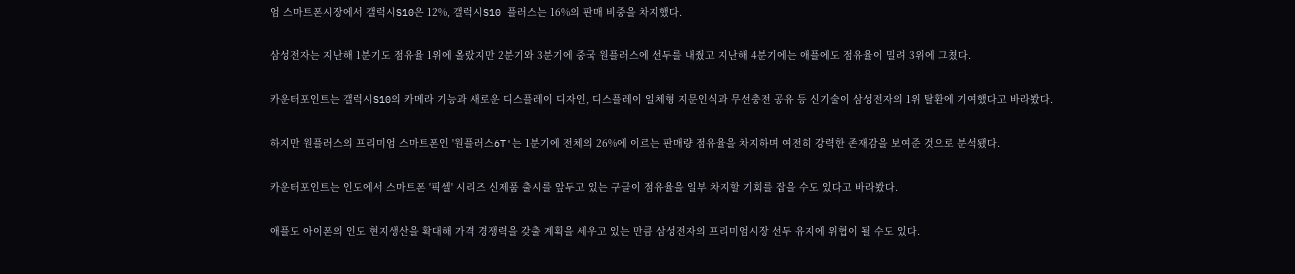엄 스마트폰시장에서 갤럭시S10은 12%, 갤럭시S10 플러스는 16%의 판매 비중을 차지했다.

삼성전자는 지난해 1분기도 점유율 1위에 올랐지만 2분기와 3분기에 중국 원플러스에 선두를 내줬고 지난해 4분기에는 애플에도 점유율이 밀려 3위에 그쳤다.

카운터포인트는 갤럭시S10의 카메라 기능과 새로운 디스플레이 디자인, 디스플레이 일체형 지문인식과 무선충전 공유 등 신기술이 삼성전자의 1위 탈환에 기여했다고 바라봤다.

하지만 원플러스의 프리미엄 스마트폰인 '원플러스6T'는 1분기에 전체의 26%에 이르는 판매량 점유율을 차지하며 여전히 강력한 존재감을 보여준 것으로 분석됐다.

카운터포인트는 인도에서 스마트폰 '픽셀' 시리즈 신제품 출시를 앞두고 있는 구글이 점유율을 일부 차지할 기회를 잡을 수도 있다고 바라봤다.

애플도 아이폰의 인도 현지생산을 확대해 가격 경쟁력을 갖출 계획을 세우고 있는 만큼 삼성전자의 프리미엄시장 선두 유지에 위협이 될 수도 있다.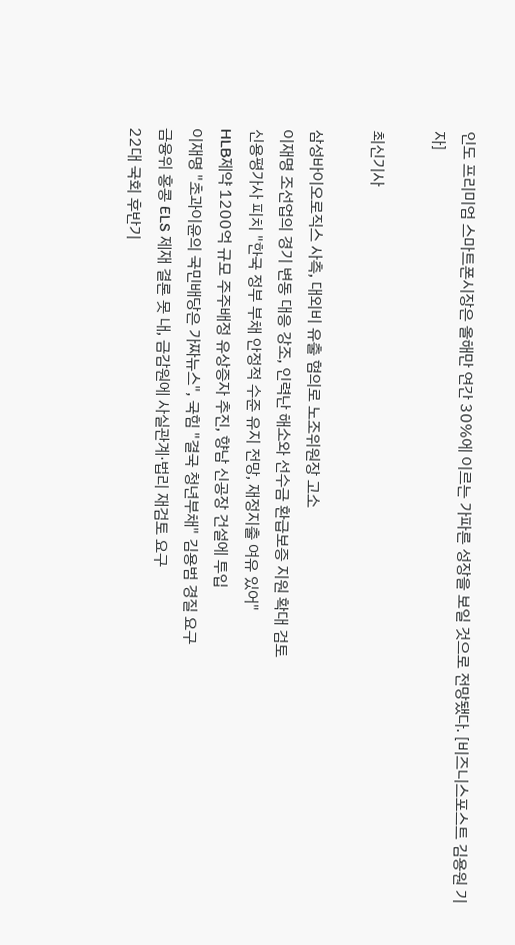인도 프리미엄 스마트폰시장은 올해만 연간 30%에 이르는 가파른 성장을 보일 것으로 전망됐다. [비즈니스포스트 김용원 기자]

최신기사

삼성바이오로직스 사측, 대외비 유출 혐의로 노조위원장 고소
이재명 조선업의 경기 변동 대응 강조, 인력난 해소와 선수금 환급보증 지원 확대 검토
신용평가사 피치 "한국 정부 부채 안정적 수준 유지 전망, 재정지출 여유 있어"
HLB제약 1200억 규모 주주배정 유상증자 추진, 향남 신공장 건설에 투입
이재명 "초과이윤의 국민배당은 가짜뉴스", 국힘 "결국 청년부채" 김용범 경질 요구
금융위 홍콩 ELS 제재 결론 못 내, 금감원에 사실관계·법리 재검토 요구
22대 국회 후반기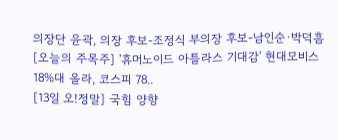의장단 윤곽, 의장 후보-조정식 부의장 후보-남인순·박덕흠
[오늘의 주목주] '휴머노이드 아틀라스 기대감' 현대모비스 18%대 올라, 코스피 78..
[13일 오!정말] 국힘 양향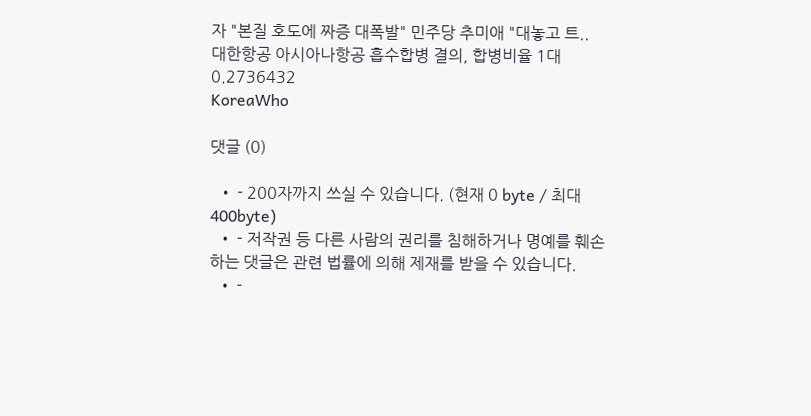자 "본질 호도에 짜증 대폭발" 민주당 추미애 "대놓고 트..
대한항공 아시아나항공 흡수합병 결의, 합병비율 1대 0.2736432
KoreaWho

댓글 (0)

  • - 200자까지 쓰실 수 있습니다. (현재 0 byte / 최대 400byte)
  • - 저작권 등 다른 사람의 권리를 침해하거나 명예를 훼손하는 댓글은 관련 법률에 의해 제재를 받을 수 있습니다.
  • -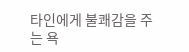타인에게 불쾌감을 주는 욕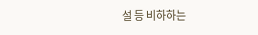설 등 비하하는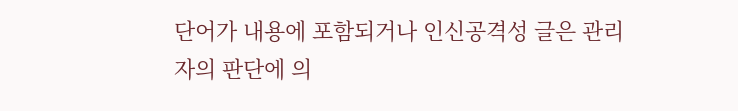단어가 내용에 포함되거나 인신공격성 글은 관리자의 판단에 의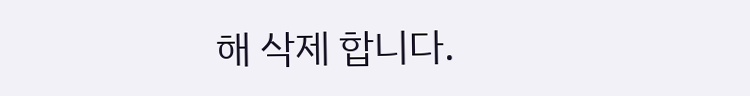해 삭제 합니다.